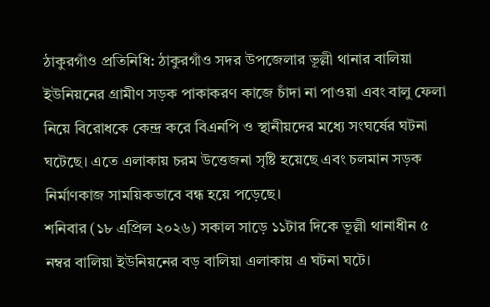ঠাকুরগাঁও প্রতিনিধি: ঠাকুরগাঁও সদর উপজেলার ভূল্লী থানার বালিয়া ইউনিয়নের গ্রামীণ সড়ক পাকাকরণ কাজে চাঁদা না পাওয়া এবং বালু ফেলা নিয়ে বিরোধকে কেন্দ্র করে বিএনপি ও স্থানীয়দের মধ্যে সংঘর্ষের ঘটনা ঘটেছে। এতে এলাকায় চরম উত্তেজনা সৃষ্টি হয়েছে এবং চলমান সড়ক নির্মাণকাজ সাময়িকভাবে বন্ধ হয়ে পড়েছে।
শনিবার (১৮ এপ্রিল ২০২৬) সকাল সাড়ে ১১টার দিকে ভূল্লী থানাধীন ৫ নম্বর বালিয়া ইউনিয়নের বড় বালিয়া এলাকায় এ ঘটনা ঘটে।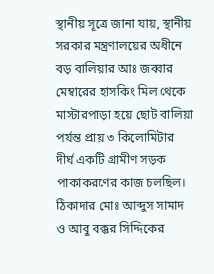স্থানীয় সূত্রে জানা যায়, স্থানীয় সরকার মন্ত্রণালয়ের অধীনে বড় বালিয়ার আঃ জব্বার মেম্বারের হাসকিং মিল থেকে মাস্টারপাড়া হয়ে ছোট বালিয়া পর্যন্ত প্রায় ৩ কিলোমিটার দীর্ঘ একটি গ্রামীণ সড়ক পাকাকরণের কাজ চলছিল। ঠিকাদার মোঃ আব্দুস সামাদ ও আবু বক্কর সিদ্দিকের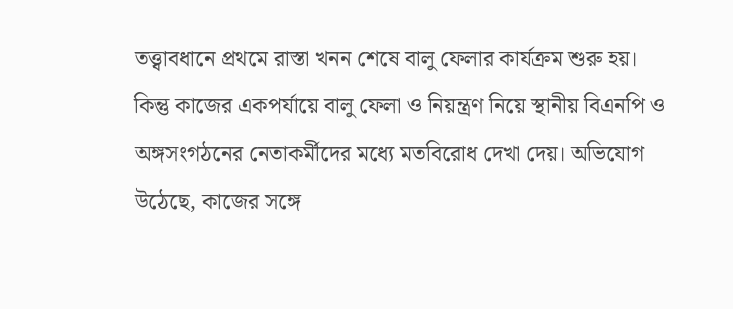তত্ত্বাবধানে প্রথমে রাস্তা খনন শেষে বালু ফেলার কার্যক্রম শুরু হয়।
কিন্তু কাজের একপর্যায়ে বালু ফেলা ও নিয়ন্ত্রণ নিয়ে স্থানীয় বিএনপি ও অঙ্গসংগঠনের নেতাকর্মীদের মধ্যে মতবিরোধ দেখা দেয়। অভিযোগ উঠেছে, কাজের সঙ্গে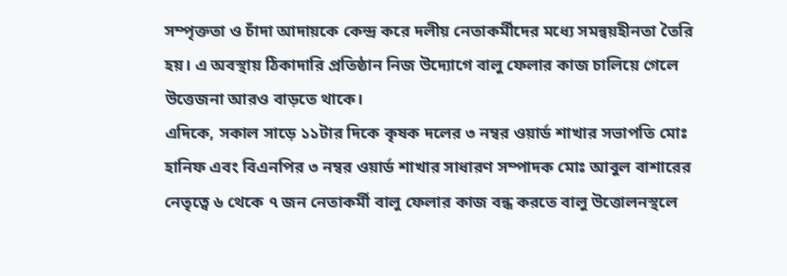সম্পৃক্ততা ও চাঁদা আদায়কে কেন্দ্র করে দলীয় নেতাকর্মীদের মধ্যে সমন্বয়হীনতা তৈরি হয়। এ অবস্থায় ঠিকাদারি প্রতিষ্ঠান নিজ উদ্যোগে বালু ফেলার কাজ চালিয়ে গেলে উত্তেজনা আরও বাড়তে থাকে।
এদিকে, সকাল সাড়ে ১১টার দিকে কৃষক দলের ৩ নম্বর ওয়ার্ড শাখার সভাপতি মোঃ হানিফ এবং বিএনপির ৩ নম্বর ওয়ার্ড শাখার সাধারণ সম্পাদক মোঃ আবুল বাশারের নেতৃত্বে ৬ থেকে ৭ জন নেতাকর্মী বালু ফেলার কাজ বন্ধ করতে বালু উত্তোলনস্থলে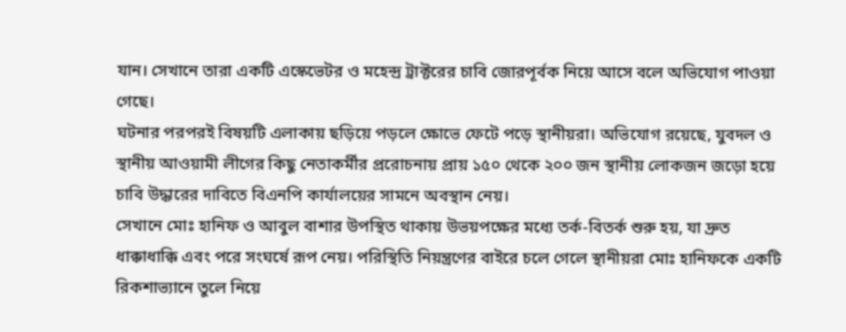যান। সেখানে তারা একটি এস্কেভেটর ও মহেন্দ্র ট্রাক্টরের চাবি জোরপূর্বক নিয়ে আসে বলে অভিযোগ পাওয়া গেছে।
ঘটনার পরপরই বিষয়টি এলাকায় ছড়িয়ে পড়লে ক্ষোভে ফেটে পড়ে স্থানীয়রা। অভিযোগ রয়েছে, যুবদল ও স্থানীয় আওয়ামী লীগের কিছু নেতাকর্মীর প্ররোচনায় প্রায় ১৫০ থেকে ২০০ জন স্থানীয় লোকজন জড়ো হয়ে চাবি উদ্ধারের দাবিতে বিএনপি কার্যালয়ের সামনে অবস্থান নেয়।
সেখানে মোঃ হানিফ ও আবুল বাশার উপস্থিত থাকায় উভয়পক্ষের মধ্যে তর্ক-বিতর্ক শুরু হয়, যা দ্রুত ধাক্কাধাক্কি এবং পরে সংঘর্ষে রূপ নেয়। পরিস্থিতি নিয়ন্ত্রণের বাইরে চলে গেলে স্থানীয়রা মোঃ হানিফকে একটি রিকশাভ্যানে তুলে নিয়ে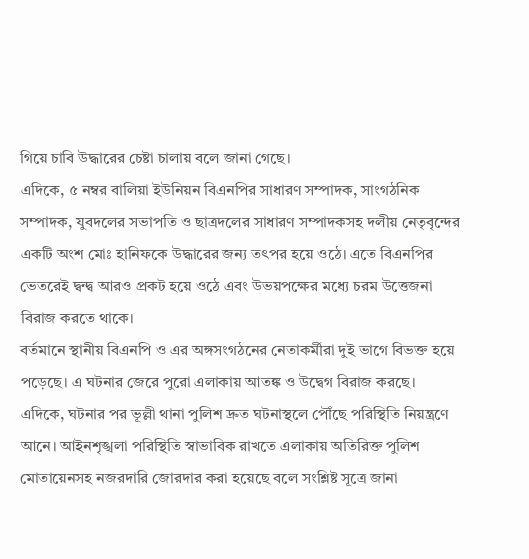গিয়ে চাবি উদ্ধারের চেষ্টা চালায় বলে জানা গেছে।
এদিকে, ৫ নম্বর বালিয়া ইউনিয়ন বিএনপির সাধারণ সম্পাদক, সাংগঠনিক সম্পাদক, যুবদলের সভাপতি ও ছাত্রদলের সাধারণ সম্পাদকসহ দলীয় নেতৃবৃন্দের একটি অংশ মোঃ হানিফকে উদ্ধারের জন্য তৎপর হয়ে ওঠে। এতে বিএনপির ভেতরেই দ্বন্দ্ব আরও প্রকট হয়ে ওঠে এবং উভয়পক্ষের মধ্যে চরম উত্তেজনা বিরাজ করতে থাকে।
বর্তমানে স্থানীয় বিএনপি ও এর অঙ্গসংগঠনের নেতাকর্মীরা দুই ভাগে বিভক্ত হয়ে পড়েছে। এ ঘটনার জেরে পুরো এলাকায় আতঙ্ক ও উদ্বেগ বিরাজ করছে।
এদিকে, ঘটনার পর ভূল্লী থানা পুলিশ দ্রুত ঘটনাস্থলে পৌঁছে পরিস্থিতি নিয়ন্ত্রণে আনে। আইনশৃঙ্খলা পরিস্থিতি স্বাভাবিক রাখতে এলাকায় অতিরিক্ত পুলিশ মোতায়েনসহ নজরদারি জোরদার করা হয়েছে বলে সংশ্লিষ্ট সূত্রে জানা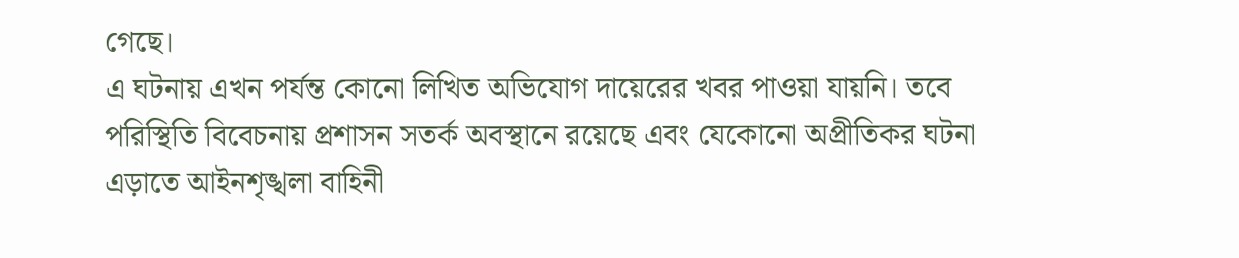গেছে।
এ ঘটনায় এখন পর্যন্ত কোনো লিখিত অভিযোগ দায়েরের খবর পাওয়া যায়নি। তবে পরিস্থিতি বিবেচনায় প্রশাসন সতর্ক অবস্থানে রয়েছে এবং যেকোনো অপ্রীতিকর ঘটনা এড়াতে আইনশৃঙ্খলা বাহিনী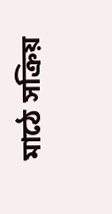মাঠে সক্রিয়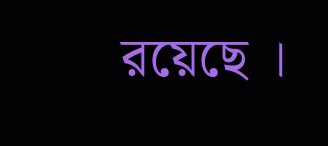রয়েছে ।